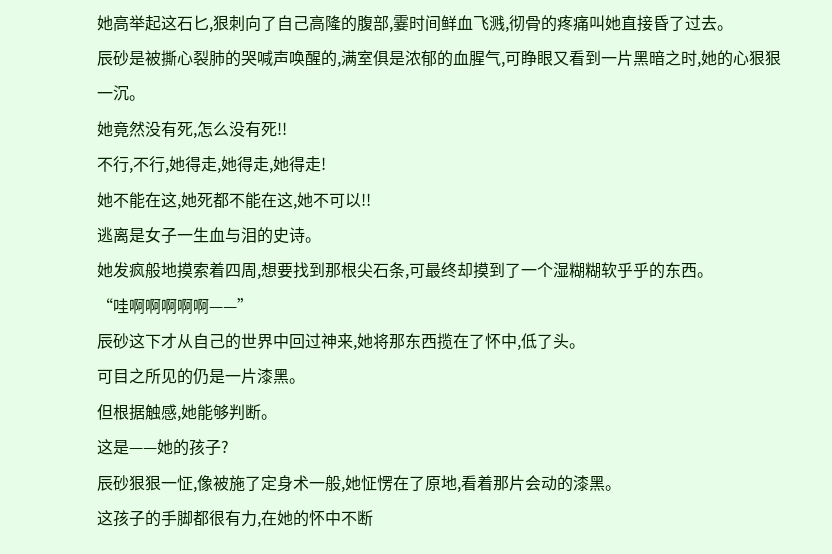她高举起这石匕,狠刺向了自己高隆的腹部,霎时间鲜血飞溅,彻骨的疼痛叫她直接昏了过去。
辰砂是被撕心裂肺的哭喊声唤醒的,满室俱是浓郁的血腥气,可睁眼又看到一片黑暗之时,她的心狠狠一沉。
她竟然没有死,怎么没有死!!
不行,不行,她得走,她得走,她得走!
她不能在这,她死都不能在这,她不可以!!
逃离是女子一生血与泪的史诗。
她发疯般地摸索着四周,想要找到那根尖石条,可最终却摸到了一个湿糊糊软乎乎的东西。
“哇啊啊啊啊啊——”
辰砂这下才从自己的世界中回过神来,她将那东西揽在了怀中,低了头。
可目之所见的仍是一片漆黑。
但根据触感,她能够判断。
这是——她的孩子?
辰砂狠狠一怔,像被施了定身术一般,她怔愣在了原地,看着那片会动的漆黑。
这孩子的手脚都很有力,在她的怀中不断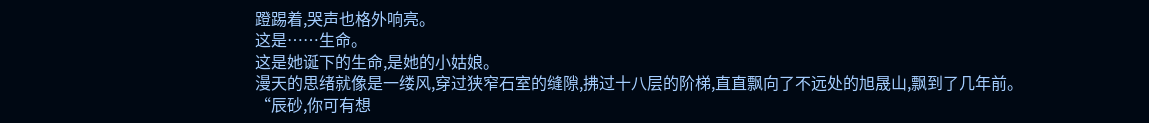蹬踢着,哭声也格外响亮。
这是……生命。
这是她诞下的生命,是她的小姑娘。
漫天的思绪就像是一缕风,穿过狭窄石室的缝隙,拂过十八层的阶梯,直直飘向了不远处的旭晟山,飘到了几年前。
“辰砂,你可有想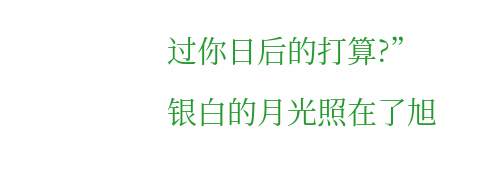过你日后的打算?”
银白的月光照在了旭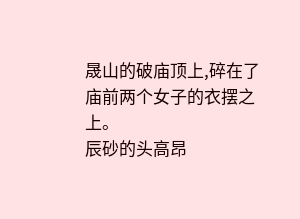晟山的破庙顶上,碎在了庙前两个女子的衣摆之上。
辰砂的头高昂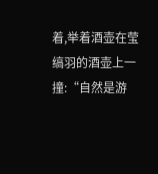着,举着酒壶在莹缟羽的酒壶上一撞:“自然是游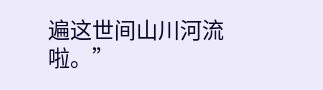遍这世间山川河流啦。”